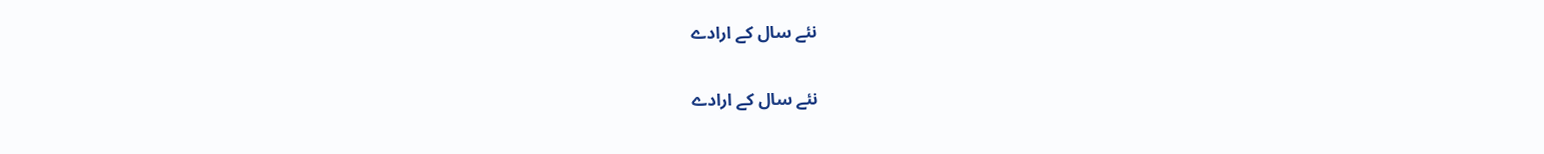نئے سال کے ارادے

نئے سال کے ارادے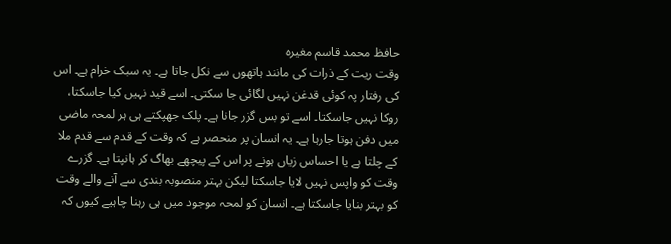حافظ محمد قاسم مغیرہ
وقت ریت کے ذرات کی مانند ہاتھوں سے نکل جاتا ہے۔ یہ سبک خرام ہے۔ اس کی رفتار پہ کوئی قدغن نہیں لگائی جا سکتی۔ اسے قید نہیں کیا جاسکتا، روکا نہیں جاسکتا۔ اسے تو بس گزر جانا ہے۔ پلک جھپکتے ہی ہر لمحہ ماضی میں دفن ہوتا جارہا ہے۔ یہ انسان پر منحصر ہے کہ وقت کے قدم سے قدم ملا کے چلتا ہے یا احساس زیاں ہونے پر اس کے پیچھے بھاگ کر ہانپتا ہے۔ گزرے وقت کو واپس نہیں لایا جاسکتا لیکن بہتر منصوبہ بندی سے آنے والے وقت کو بہتر بنایا جاسکتا ہے۔ انسان کو لمحہ موجود میں ہی رہنا چاہیے کیوں کہ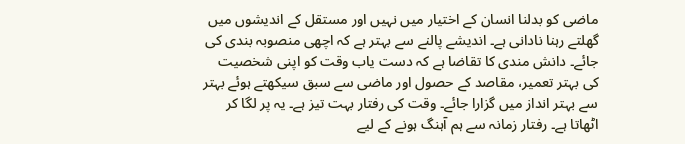ماضی کو بدلنا انسان کے اختیار میں نہیں اور مستقل کے اندیشوں میں گھلتے رہنا نادانی ہے۔ اندیشے پالنے سے بہتر ہے کہ اچھی منصوبہ بندی کی جائے۔ دانش مندی کا تقاضا ہے کہ دست یاب وقت کو اپنی شخصیت کی بہتر تعمیر، مقاصد کے حصول اور ماضی سے سبق سیکھتے ہوئے بہتر سے بہتر انداز میں گزارا جائے۔ وقت کی رفتار بہت تیز ہے۔ یہ پر لگا کر اٹھاتا ہے۔ رفتار زمانہ سے ہم آہنگ ہونے کے لیے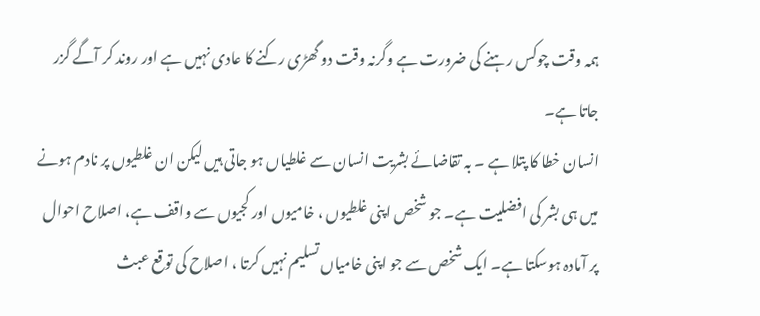ہمہ وقت چوکس رہنے کی ضرورت ہے وگرنہ وقت دو گھڑی رکنے کا عادی نہیں ہے اور روند کر آگے گزر جاتا ہے۔
انسان خطا کا پتلا ہے ۔ بہ تقاضائے بشریت انسان سے غلطیاں ہو جاتی ہیں لیکن ان غلطیوں پر نادم ہونے میں ہی بشر کی افضلیت ہے۔ جو شخص اپنی غلطیوں ، خامیوں اور کجیوں سے واقف ہے، اصلاح احوال پر آمادہ ہوسکتا ہے۔ ایک شخص سے جو اپنی خامیاں تسلیم نہیں کرتا ، اصلاح کی توقع عبث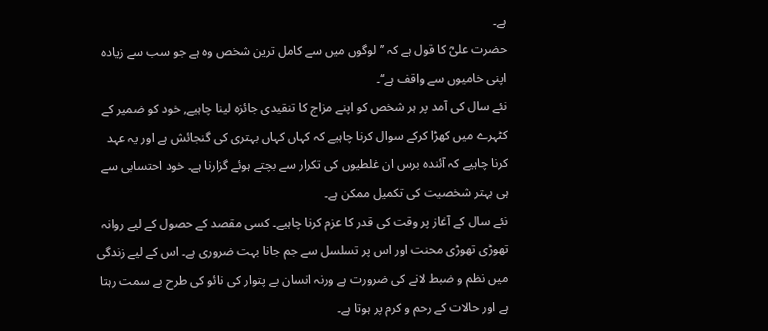ہے۔
حضرت علیؓ کا قول ہے کہ ’’ لوگوں میں سے کامل ترین شخص وہ ہے جو سب سے زیادہ اپنی خامیوں سے واقف ہے‘‘۔
نئے سال کی آمد پر ہر شخص کو اپنے مزاج کا تنقیدی جائزہ لینا چاہیے, خود کو ضمیر کے کٹہرے میں کھڑا کرکے سوال کرنا چاہیے کہ کہاں کہاں بہتری کی گنجائش ہے اور یہ عہد کرنا چاہیے کہ آئندہ برس ان غلطیوں کی تکرار سے بچتے ہوئے گزارنا ہے۔ خود احتسابی سے ہی بہتر شخصیت کی تکمیل ممکن ہے۔
نئے سال کے آغاز پر وقت کی قدر کا عزم کرنا چاہیے۔ کسی مقصد کے حصول کے لیے روانہ تھوڑی تھوڑی محنت اور اس پر تسلسل سے جم جانا بہت ضروری ہے۔ اس کے لیے زندگی میں نظم و ضبط لانے کی ضرورت ہے ورنہ انسان بے پتوار کی نائو کی طرح بے سمت رہتا ہے اور حالات کے رحم و کرم پر ہوتا ہے۔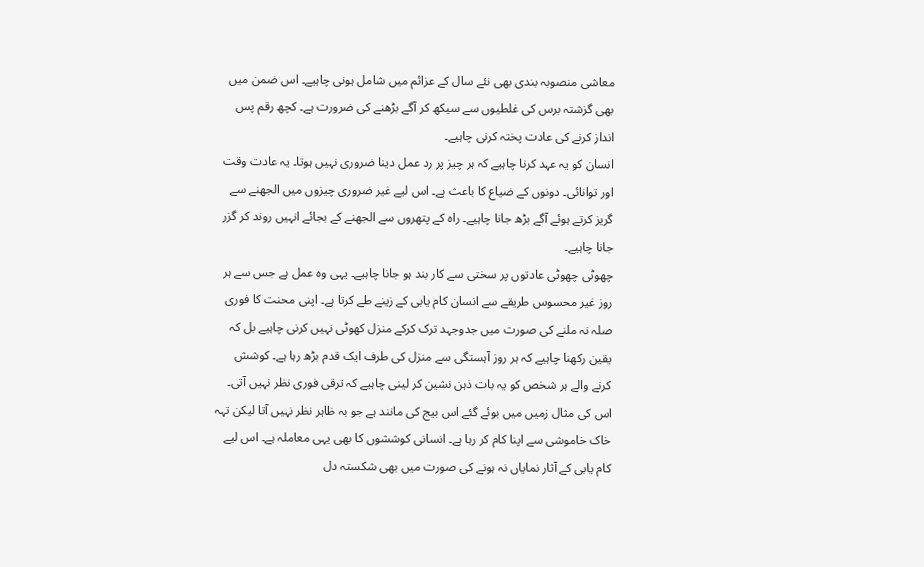معاشی منصوبہ بندی بھی نئے سال کے عزائم میں شامل ہونی چاہیے۔ اس ضمن میں بھی گزشتہ برس کی غلطیوں سے سیکھ کر آگے بڑھنے کی ضرورت ہے۔ کچھ رقم پس انداز کرنے کی عادت پختہ کرنی چاہیے۔
انسان کو یہ عہد کرنا چاہیے کہ ہر چیز پر رد عمل دینا ضروری نہیں ہوتا۔ یہ عادت وقت اور توانائی۔ دونوں کے ضیاع کا باعث ہے۔ اس لیے غیر ضروری چیزوں میں الجھنے سے گریز کرتے ہوئے آگے بڑھ جانا چاہیے۔ راہ کے پتھروں سے الجھنے کے بجائے انہیں روند کر گزر جانا چاہیے۔
چھوٹی چھوٹی عادتوں پر سختی سے کار بند ہو جانا چاہیے۔ یہی وہ عمل ہے جس سے ہر روز غیر محسوس طریقے سے انسان کام یابی کے زینے طے کرتا ہے۔ اپنی محنت کا فوری صلہ نہ ملنے کی صورت میں جدوجہد ترک کرکے منزل کھوٹی نہیں کرنی چاہیے بل کہ یقین رکھنا چاہیے کہ ہر روز آہستگی سے منزل کی طرف ایک قدم بڑھ رہا ہے۔ کوشش کرنے والے ہر شخص کو یہ بات ذہن نشین کر لینی چاہیے کہ ترقی فوری نظر نہیں آتی۔ اس کی مثال زمیں میں بوئے گئے اس بیج کی مانند ہے جو بہ ظاہر نظر نہیں آتا لیکن تہہ خاک خاموشی سے اپنا کام کر رہا ہے۔ انسانی کوششوں کا بھی یہی معاملہ ہے۔ اس لیے کام یابی کے آثار نمایاں نہ ہونے کی صورت میں بھی شکستہ دل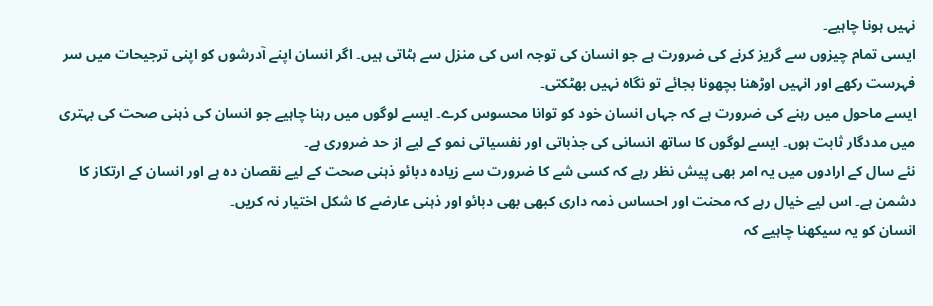نہیں ہونا چاہیے۔
ایسی تمام چیزوں سے گریز کرنے کی ضرورت ہے جو انسان کی توجہ اس کی منزل سے ہٹاتی ہیں۔ اگر انسان اپنے آدرشوں کو اپنی ترجیحات میں سر فہرست رکھے اور انہیں اوڑھنا بچھونا بجائے تو نگاہ نہیں بھٹکتی۔
ایسے ماحول میں رہنے کی ضرورت ہے کہ جہاں انسان خود کو توانا محسوس کرے۔ ایسے لوگوں میں رہنا چاہیے جو انسان کی ذہنی صحت کی بہتری میں مددگار ثابت ہوں۔ ایسے لوگوں کا ساتھ انسانی کی جذباتی اور نفسیاتی نمو کے لیے از حد ضروری ہے۔
نئے سال کے ارادوں میں یہ امر بھی پیش نظر رہے کہ کسی شے کا ضرورت سے زیادہ دبائو ذہنی صحت کے لیے نقصان دہ ہے اور انسان کے ارتکاز کا دشمن ہے۔ اس لیے خیال رہے کہ محنت اور احساس ذمہ داری کبھی بھی دبائو اور ذہنی عارضے کا شکل اختیار نہ کریں۔
انسان کو یہ سیکھنا چاہیے کہ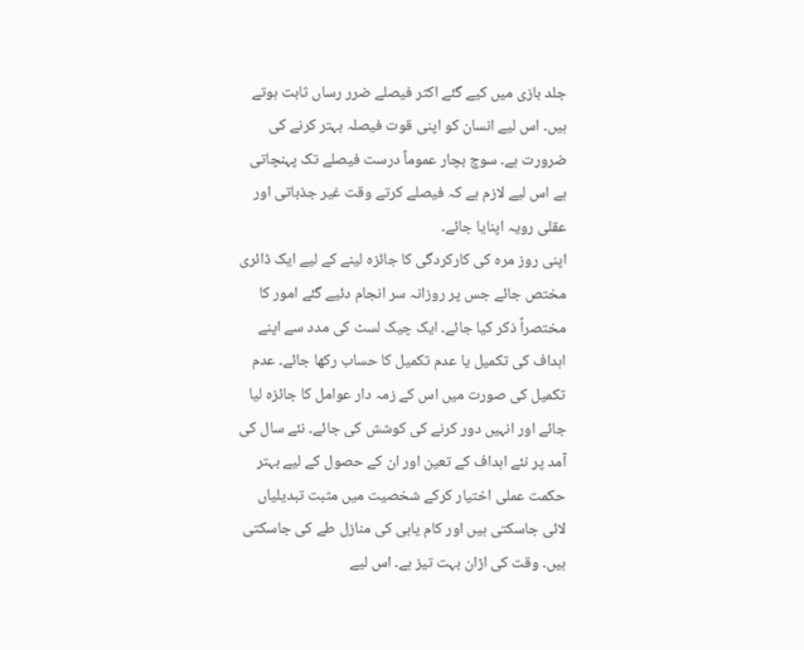جلد بازی میں کیے گئے اکثر فیصلے ضرر رساں ثابت ہوتے ہیں۔ اس لیے انسان کو اپنی قوت فیصلہ بہتر کرنے کی ضرورت ہے۔ سوچ بچار عموماً درست فیصلے تک پہنچاتی ہے اس لیے لازم ہے کہ فیصلے کرتے وقت غیر جذباتی اور عقلی رویہ اپنایا جائے۔
اپنی روز مرہ کی کارکردگی کا جائزہ لینے کے لیے ایک ڈائری مختص جائے جس پر روزانہ سر انجام دئیے گئے امور کا مختصراً ذکر کیا جائے۔ ایک چیک لسٹ کی مدد سے اپنے اہداف کی تکمیل یا عدم تکمیل کا حساب رکھا جائے۔ عدم تکمیل کی صورت میں اس کے زمہ دار عوامل کا جائزہ لیا جائے اور انہیں دور کرنے کی کوشش کی جائے۔ نئے سال کی آمد پر نئے اہداف کے تعین اور ان کے حصول کے لیے بہتر حکمت عملی اختیار کرکے شخصیت میں مثبت تبدیلیاں لائی جاسکتی ہیں اور کام یابی کی منازل طے کی جاسکتی ہیں۔ وقت کی اڑان بہت تیز ہے۔ اس لیے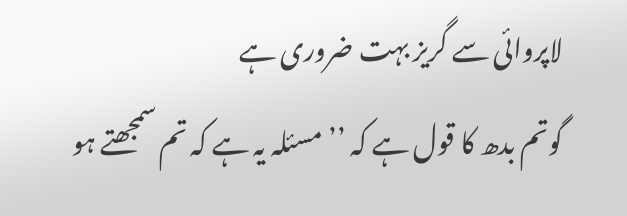لاپروائی سے گریز بہت ضروری ہے
گوتم بدھ کا قول ہے کہ ’’ مسئلہ یہ ہے کہ تم سمجھتے ہو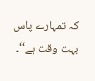کہ تمہارے پاس بہت وقت ہے‘‘۔